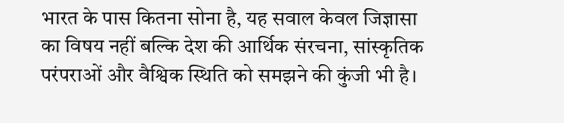भारत के पास कितना सोना है, यह सवाल केवल जिज्ञासा का विषय नहीं बल्कि देश की आर्थिक संरचना, सांस्कृतिक परंपराओं और वैश्विक स्थिति को समझने की कुंजी भी है।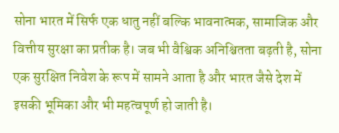सोना भारत में सिर्फ एक धातु नहीं बल्कि भावनात्मक, सामाजिक और वित्तीय सुरक्षा का प्रतीक है। जब भी वैश्विक अनिश्चितता बढ़ती है, सोना एक सुरक्षित निवेश के रूप में सामने आता है और भारत जैसे देश में इसकी भूमिका और भी महत्वपूर्ण हो जाती है।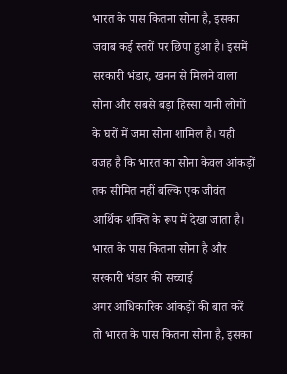भारत के पास कितना सोना है, इसका जवाब कई स्तरों पर छिपा हुआ है। इसमें सरकारी भंडार, खनन से मिलने वाला सोना और सबसे बड़ा हिस्सा यानी लोगों के घरों में जमा सोना शामिल है। यही वजह है कि भारत का सोना केवल आंकड़ों तक सीमित नहीं बल्कि एक जीवंत आर्थिक शक्ति के रूप में देखा जाता है।
भारत के पास कितना सोना है और सरकारी भंडार की सच्चाई
अगर आधिकारिक आंकड़ों की बात करें तो भारत के पास कितना सोना है, इसका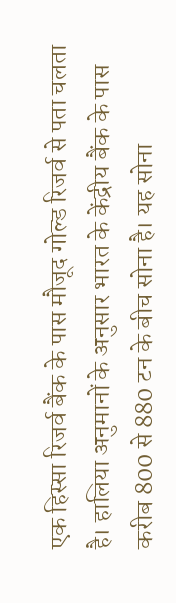एक हिस्सा रिजर्व बैंक के पास मौजूद गोल्ड रिजर्व से पता चलता है। हालिया अनुमानों के अनुसार भारत के केंद्रीय बैंक के पास करीब 800 से 880 टन के बीच सोना है। यह सोना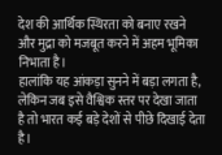देश की आर्थिक स्थिरता को बनाए रखने और मुद्रा को मजबूत करने में अहम भूमिका निभाता है।
हालांकि यह आंकड़ा सुनने में बड़ा लगता है, लेकिन जब इसे वैश्विक स्तर पर देखा जाता है तो भारत कई बड़े देशों से पीछे दिखाई देता है।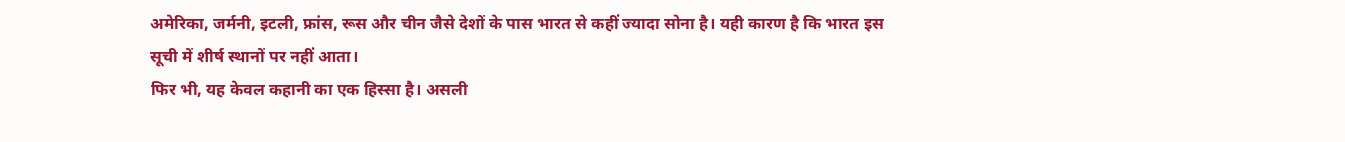अमेरिका, जर्मनी, इटली, फ्रांस, रूस और चीन जैसे देशों के पास भारत से कहीं ज्यादा सोना है। यही कारण है कि भारत इस सूची में शीर्ष स्थानों पर नहीं आता।
फिर भी, यह केवल कहानी का एक हिस्सा है। असली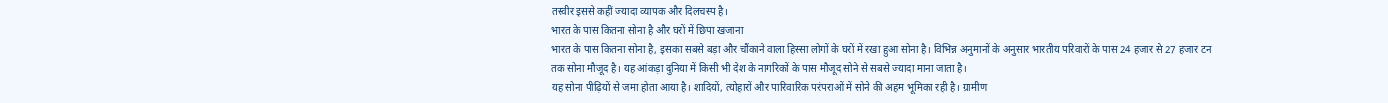तस्वीर इससे कहीं ज्यादा व्यापक और दिलचस्प है।
भारत के पास कितना सोना है और घरों में छिपा खजाना
भारत के पास कितना सोना है, इसका सबसे बड़ा और चौंकाने वाला हिस्सा लोगों के घरों में रखा हुआ सोना है। विभिन्न अनुमानों के अनुसार भारतीय परिवारों के पास 24 हजार से 27 हजार टन तक सोना मौजूद है। यह आंकड़ा दुनिया में किसी भी देश के नागरिकों के पास मौजूद सोने से सबसे ज्यादा माना जाता है।
यह सोना पीढ़ियों से जमा होता आया है। शादियों, त्योहारों और पारिवारिक परंपराओं में सोने की अहम भूमिका रही है। ग्रामीण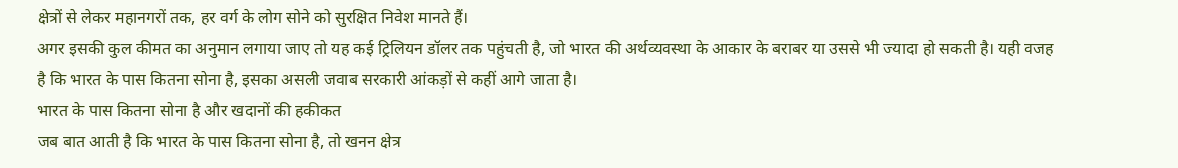क्षेत्रों से लेकर महानगरों तक, हर वर्ग के लोग सोने को सुरक्षित निवेश मानते हैं।
अगर इसकी कुल कीमत का अनुमान लगाया जाए तो यह कई ट्रिलियन डॉलर तक पहुंचती है, जो भारत की अर्थव्यवस्था के आकार के बराबर या उससे भी ज्यादा हो सकती है। यही वजह है कि भारत के पास कितना सोना है, इसका असली जवाब सरकारी आंकड़ों से कहीं आगे जाता है।
भारत के पास कितना सोना है और खदानों की हकीकत
जब बात आती है कि भारत के पास कितना सोना है, तो खनन क्षेत्र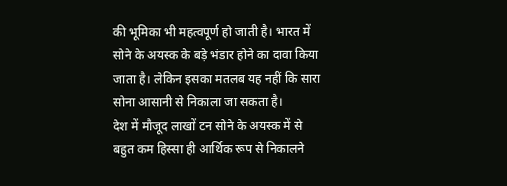की भूमिका भी महत्वपूर्ण हो जाती है। भारत में सोने के अयस्क के बड़े भंडार होने का दावा किया जाता है। लेकिन इसका मतलब यह नहीं कि सारा सोना आसानी से निकाला जा सकता है।
देश में मौजूद लाखों टन सोने के अयस्क में से बहुत कम हिस्सा ही आर्थिक रूप से निकालने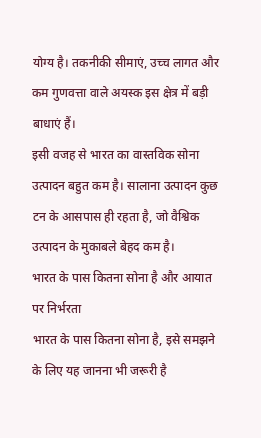योग्य है। तकनीकी सीमाएं, उच्च लागत और कम गुणवत्ता वाले अयस्क इस क्षेत्र में बड़ी बाधाएं हैं।
इसी वजह से भारत का वास्तविक सोना उत्पादन बहुत कम है। सालाना उत्पादन कुछ टन के आसपास ही रहता है, जो वैश्विक उत्पादन के मुकाबले बेहद कम है।
भारत के पास कितना सोना है और आयात पर निर्भरता
भारत के पास कितना सोना है, इसे समझने के लिए यह जानना भी जरूरी है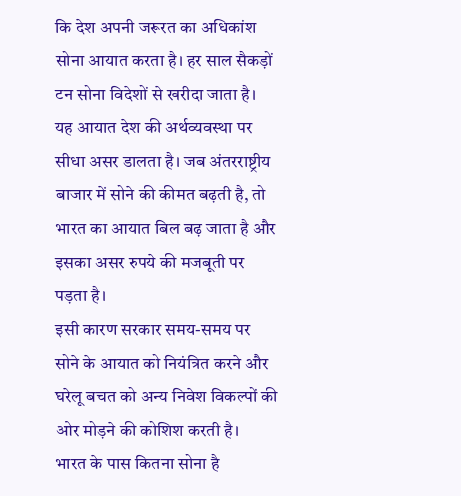कि देश अपनी जरूरत का अधिकांश सोना आयात करता है। हर साल सैकड़ों टन सोना विदेशों से खरीदा जाता है।
यह आयात देश की अर्थव्यवस्था पर सीधा असर डालता है। जब अंतरराष्ट्रीय बाजार में सोने की कीमत बढ़ती है, तो भारत का आयात बिल बढ़ जाता है और इसका असर रुपये की मजबूती पर पड़ता है।
इसी कारण सरकार समय-समय पर सोने के आयात को नियंत्रित करने और घरेलू बचत को अन्य निवेश विकल्पों की ओर मोड़ने की कोशिश करती है।
भारत के पास कितना सोना है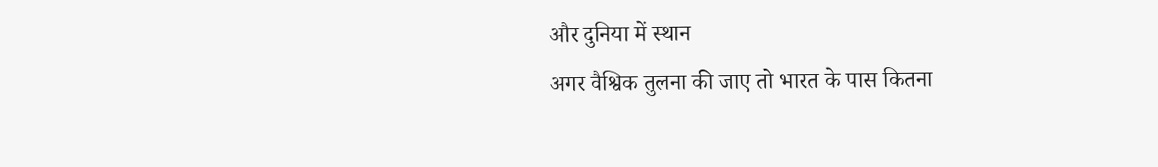और दुनिया में स्थान
अगर वैश्विक तुलना की जाए तो भारत के पास कितना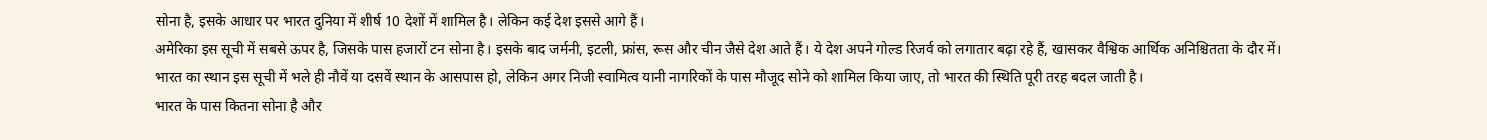सोना है, इसके आधार पर भारत दुनिया में शीर्ष 10 देशों में शामिल है। लेकिन कई देश इससे आगे हैं।
अमेरिका इस सूची में सबसे ऊपर है, जिसके पास हजारों टन सोना है। इसके बाद जर्मनी, इटली, फ्रांस, रूस और चीन जैसे देश आते हैं। ये देश अपने गोल्ड रिजर्व को लगातार बढ़ा रहे हैं, खासकर वैश्विक आर्थिक अनिश्चितता के दौर में।
भारत का स्थान इस सूची में भले ही नौवें या दसवें स्थान के आसपास हो, लेकिन अगर निजी स्वामित्व यानी नागरिकों के पास मौजूद सोने को शामिल किया जाए, तो भारत की स्थिति पूरी तरह बदल जाती है।
भारत के पास कितना सोना है और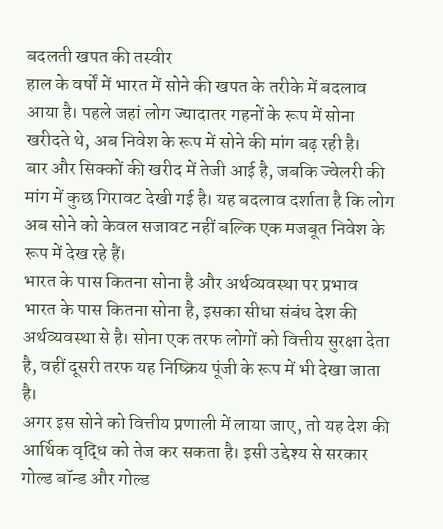बदलती खपत की तस्वीर
हाल के वर्षों में भारत में सोने की खपत के तरीके में बदलाव आया है। पहले जहां लोग ज्यादातर गहनों के रूप में सोना खरीदते थे, अब निवेश के रूप में सोने की मांग बढ़ रही है।
बार और सिक्कों की खरीद में तेजी आई है, जबकि ज्वेलरी की मांग में कुछ गिरावट देखी गई है। यह बदलाव दर्शाता है कि लोग अब सोने को केवल सजावट नहीं बल्कि एक मजबूत निवेश के रूप में देख रहे हैं।
भारत के पास कितना सोना है और अर्थव्यवस्था पर प्रभाव
भारत के पास कितना सोना है, इसका सीधा संबंध देश की अर्थव्यवस्था से है। सोना एक तरफ लोगों को वित्तीय सुरक्षा देता है, वहीं दूसरी तरफ यह निष्क्रिय पूंजी के रूप में भी देखा जाता है।
अगर इस सोने को वित्तीय प्रणाली में लाया जाए, तो यह देश की आर्थिक वृद्धि को तेज कर सकता है। इसी उद्देश्य से सरकार गोल्ड बॉन्ड और गोल्ड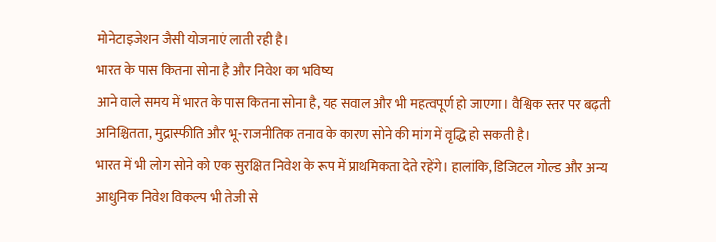मोनेटाइजेशन जैसी योजनाएं लाती रही है।
भारत के पास कितना सोना है और निवेश का भविष्य
आने वाले समय में भारत के पास कितना सोना है, यह सवाल और भी महत्वपूर्ण हो जाएगा। वैश्विक स्तर पर बढ़ती अनिश्चितता, मुद्रास्फीति और भू-राजनीतिक तनाव के कारण सोने की मांग में वृद्धि हो सकती है।
भारत में भी लोग सोने को एक सुरक्षित निवेश के रूप में प्राथमिकता देते रहेंगे। हालांकि, डिजिटल गोल्ड और अन्य आधुनिक निवेश विकल्प भी तेजी से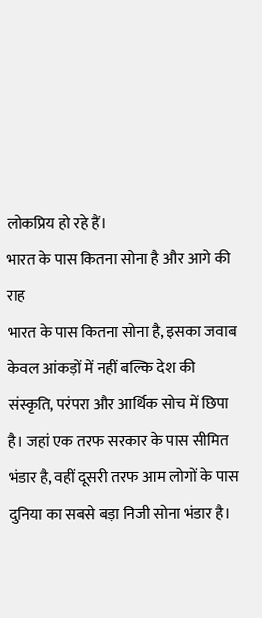लोकप्रिय हो रहे हैं।
भारत के पास कितना सोना है और आगे की राह
भारत के पास कितना सोना है, इसका जवाब केवल आंकड़ों में नहीं बल्कि देश की संस्कृति, परंपरा और आर्थिक सोच में छिपा है। जहां एक तरफ सरकार के पास सीमित भंडार है, वहीं दूसरी तरफ आम लोगों के पास दुनिया का सबसे बड़ा निजी सोना भंडार है।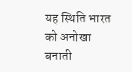यह स्थिति भारत को अनोखा बनाती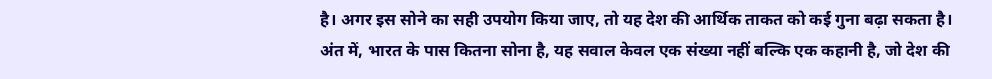है। अगर इस सोने का सही उपयोग किया जाए, तो यह देश की आर्थिक ताकत को कई गुना बढ़ा सकता है।
अंत में, भारत के पास कितना सोना है, यह सवाल केवल एक संख्या नहीं बल्कि एक कहानी है, जो देश की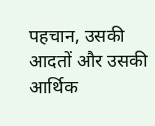पहचान, उसकी आदतों और उसकी आर्थिक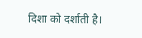दिशा को दर्शाती है।